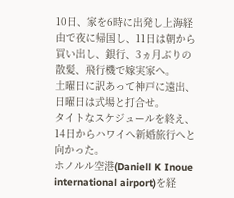10日、家を6時に出発し上海経由で夜に帰国し、11日は朝から買い出し、銀行、3ヵ月ぶりの散髪、飛行機で嫁実家へ。
土曜日に訳あって神戸に遠出、日曜日は式場と打合せ。
タイトなスケジュールを終え、14日からハワイへ新婚旅行へと向かった。
ホノルル空港(Daniell K Inoue international airport)を経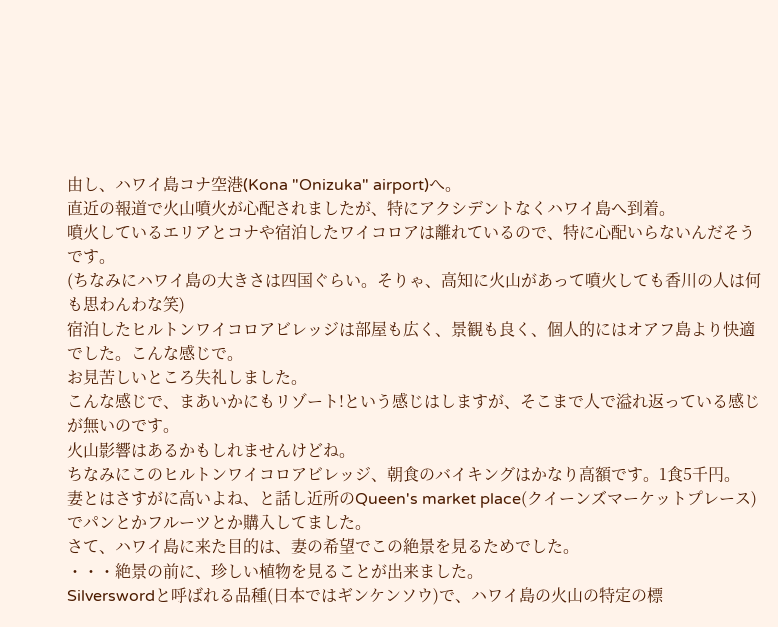由し、ハワイ島コナ空港(Kona "Onizuka" airport)へ。
直近の報道で火山噴火が心配されましたが、特にアクシデントなくハワイ島へ到着。
噴火しているエリアとコナや宿泊したワイコロアは離れているので、特に心配いらないんだそうです。
(ちなみにハワイ島の大きさは四国ぐらい。そりゃ、高知に火山があって噴火しても香川の人は何も思わんわな笑)
宿泊したヒルトンワイコロアビレッジは部屋も広く、景観も良く、個人的にはオアフ島より快適でした。こんな感じで。
お見苦しいところ失礼しました。
こんな感じで、まあいかにもリゾート!という感じはしますが、そこまで人で溢れ返っている感じが無いのです。
火山影響はあるかもしれませんけどね。
ちなみにこのヒルトンワイコロアビレッジ、朝食のバイキングはかなり高額です。1食5千円。
妻とはさすがに高いよね、と話し近所のQueen's market place(クイーンズマーケットプレース)でパンとかフルーツとか購入してました。
さて、ハワイ島に来た目的は、妻の希望でこの絶景を見るためでした。
・・・絶景の前に、珍しい植物を見ることが出来ました。
Silverswordと呼ばれる品種(日本ではギンケンソウ)で、ハワイ島の火山の特定の標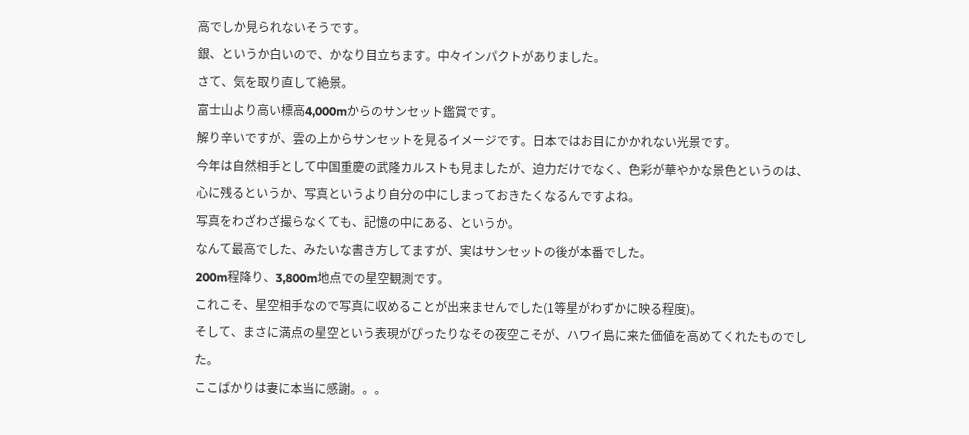高でしか見られないそうです。
銀、というか白いので、かなり目立ちます。中々インパクトがありました。
さて、気を取り直して絶景。
富士山より高い標高4,000mからのサンセット鑑賞です。
解り辛いですが、雲の上からサンセットを見るイメージです。日本ではお目にかかれない光景です。
今年は自然相手として中国重慶の武隆カルストも見ましたが、迫力だけでなく、色彩が華やかな景色というのは、心に残るというか、写真というより自分の中にしまっておきたくなるんですよね。
写真をわざわざ撮らなくても、記憶の中にある、というか。
なんて最高でした、みたいな書き方してますが、実はサンセットの後が本番でした。
200m程降り、3,800m地点での星空観測です。
これこそ、星空相手なので写真に収めることが出来ませんでした(1等星がわずかに映る程度)。
そして、まさに満点の星空という表現がぴったりなその夜空こそが、ハワイ島に来た価値を高めてくれたものでした。
ここばかりは妻に本当に感謝。。。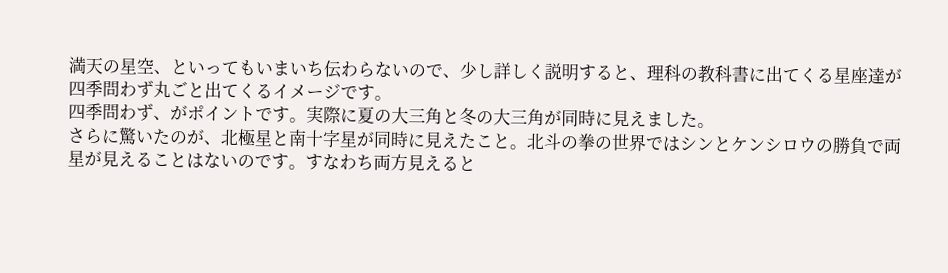満天の星空、といってもいまいち伝わらないので、少し詳しく説明すると、理科の教科書に出てくる星座達が四季問わず丸ごと出てくるイメージです。
四季問わず、がポイントです。実際に夏の大三角と冬の大三角が同時に見えました。
さらに驚いたのが、北極星と南十字星が同時に見えたこと。北斗の拳の世界ではシンとケンシロウの勝負で両星が見えることはないのです。すなわち両方見えると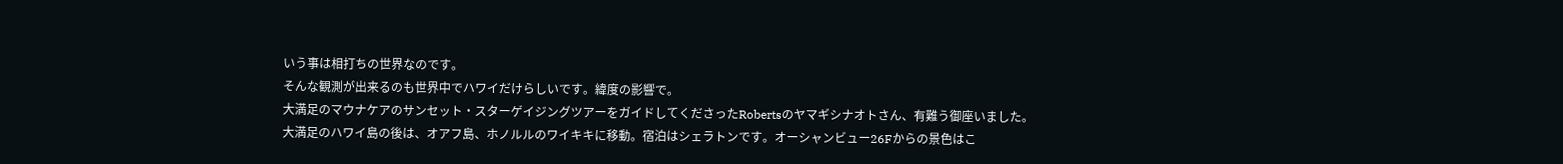いう事は相打ちの世界なのです。
そんな観測が出来るのも世界中でハワイだけらしいです。緯度の影響で。
大満足のマウナケアのサンセット・スターゲイジングツアーをガイドしてくださったRobertsのヤマギシナオトさん、有難う御座いました。
大満足のハワイ島の後は、オアフ島、ホノルルのワイキキに移動。宿泊はシェラトンです。オーシャンビュー26Fからの景色はこ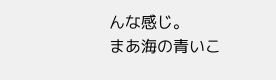んな感じ。
まあ海の青いこ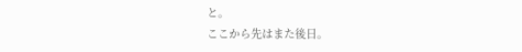と。
ここから先はまた後日。